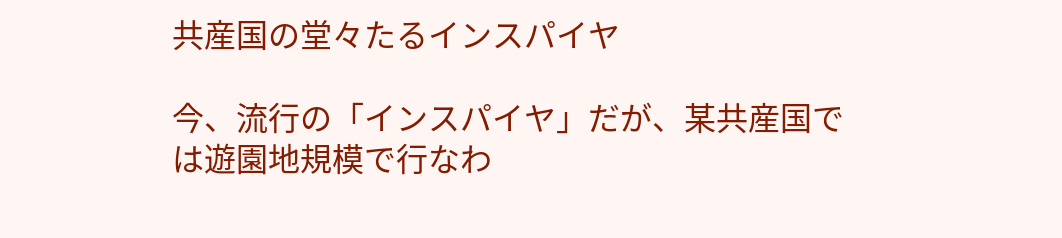共産国の堂々たるインスパイヤ

今、流行の「インスパイヤ」だが、某共産国では遊園地規模で行なわ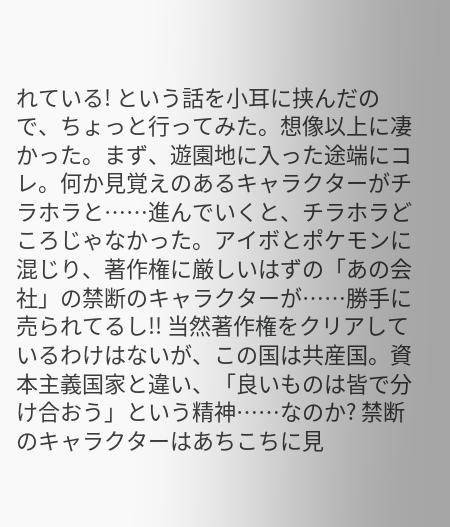れている! という話を小耳に挟んだので、ちょっと行ってみた。想像以上に凄かった。まず、遊園地に入った途端にコレ。何か見覚えのあるキャラクターがチラホラと……進んでいくと、チラホラどころじゃなかった。アイボとポケモンに混じり、著作権に厳しいはずの「あの会社」の禁断のキャラクターが……勝手に売られてるし!! 当然著作権をクリアしているわけはないが、この国は共産国。資本主義国家と違い、「良いものは皆で分け合おう」という精神……なのか? 禁断のキャラクターはあちこちに見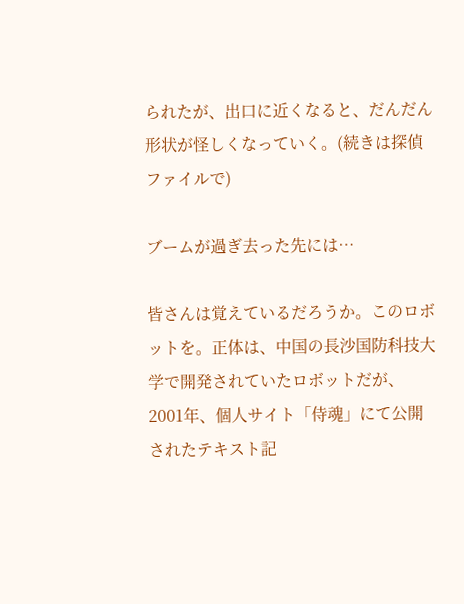られたが、出口に近くなると、だんだん形状が怪しくなっていく。(続きは探偵ファイルで)

ブームが過ぎ去った先には…

皆さんは覚えているだろうか。このロボットを。正体は、中国の長沙国防科技大学で開発されていたロボットだが、2001年、個人サイト「侍魂」にて公開されたテキスト記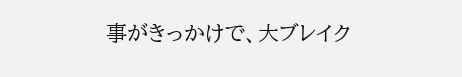事がきっかけで、大ブレイク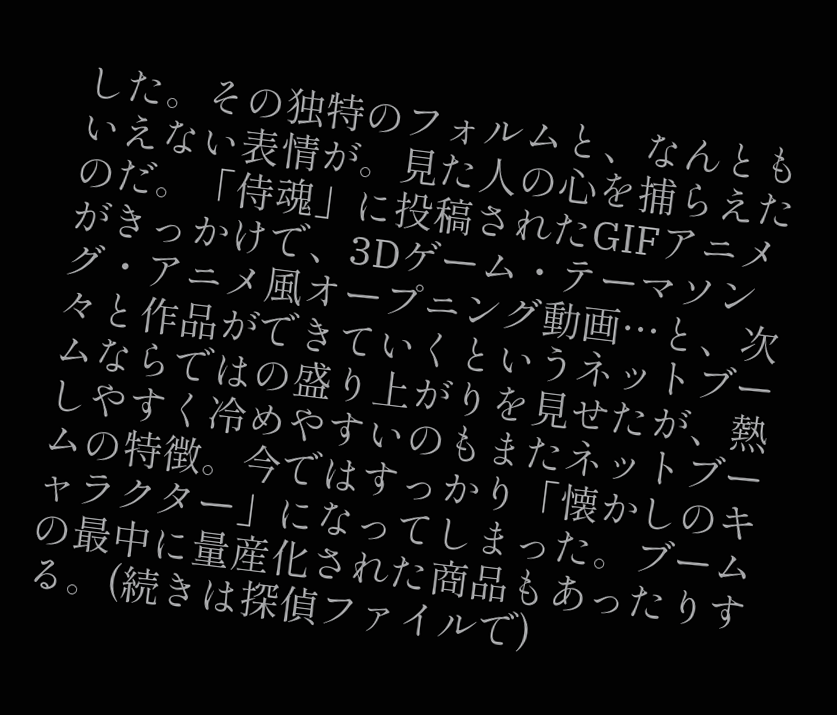した。その独特のフォルムと、なんともいえない表情が。見た人の心を捕らえたのだ。「侍魂」に投稿されたGIFアニメがきっかけで、3Dゲーム・テーマソング・アニメ風オープニング動画…と、次々と作品ができていくというネットブームならではの盛り上がりを見せたが、熱しやすく冷めやすいのもまたネットブームの特徴。今ではすっかり「懐かしのキャラクター」になってしまった。ブームの最中に量産化された商品もあったりする。(続きは探偵ファイルで)